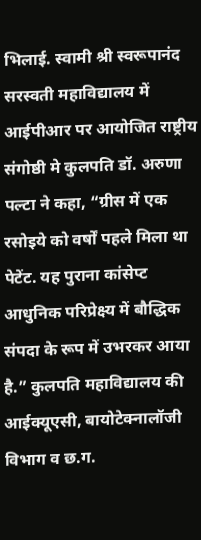भिलाई. स्वामी श्री स्वरूपानंद सरस्वती महाविद्यालय में आईपीआर पर आयोजित राष्ट्रीय संगोष्ठी मे कुलपति डॉ. अरुणा पल्टा ने कहा, “ग्रीस में एक रसोइये को वर्षों पहले मिला था पेटेंट. यह पुराना कांसेप्ट आधुनिक परिप्रेक्ष्य में बौद्धिक संपदा के रूप में उभरकर आया है.” कुलपति महाविद्यालय की आईक्यूएसी, बायोटेक्नालॉजी विभाग व छ.ग.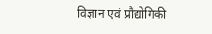विज्ञान एवं प्रौद्योगिकी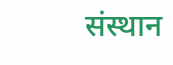संस्थान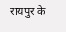रायपुर के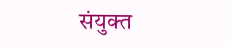संयुक्त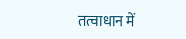तत्वाधान में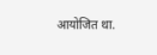आयोजित था.